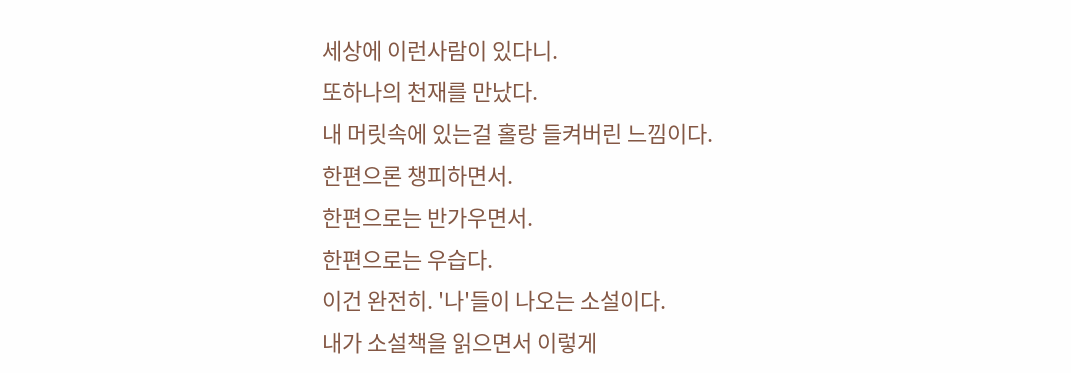세상에 이런사람이 있다니.
또하나의 천재를 만났다.
내 머릿속에 있는걸 홀랑 들켜버린 느낌이다.
한편으론 챙피하면서.
한편으로는 반가우면서.
한편으로는 우습다.
이건 완전히. '나'들이 나오는 소설이다.
내가 소설책을 읽으면서 이렇게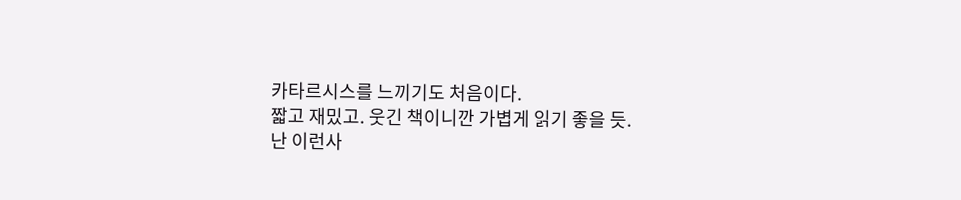카타르시스를 느끼기도 처음이다.
짧고 재밌고. 웃긴 책이니깐 가볍게 읽기 좋을 듯.
난 이런사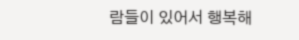람들이 있어서 행복해